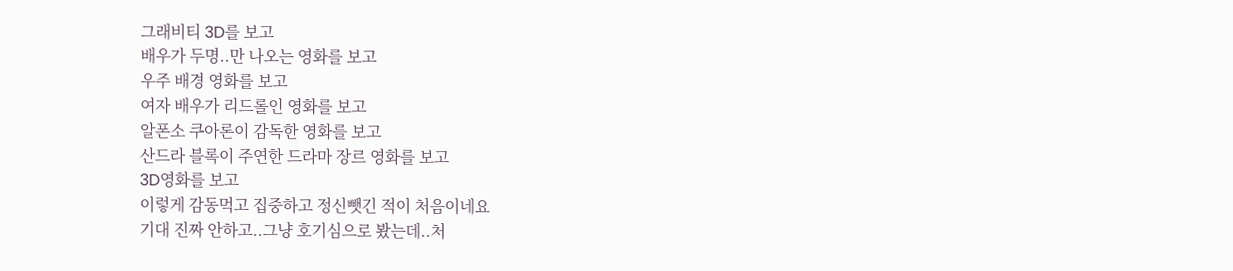그래비티 3D를 보고
배우가 두명..만 나오는 영화를 보고
우주 배경 영화를 보고
여자 배우가 리드롤인 영화를 보고
알폰소 쿠아론이 감독한 영화를 보고
산드라 블록이 주연한 드라마 장르 영화를 보고
3D영화를 보고
이렇게 감동먹고 집중하고 정신뺏긴 적이 처음이네요
기대 진짜 안하고..그냥 호기심으로 봤는데..처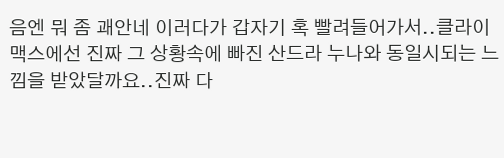음엔 뭐 좀 괘안네 이러다가 갑자기 혹 빨려들어가서..클라이맥스에선 진짜 그 상황속에 빠진 산드라 누나와 동일시되는 느낌을 받았달까요..진짜 다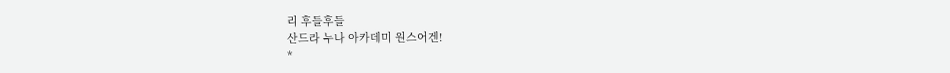리 후들후들
산드라 누나 아카데미 원스어겐!
*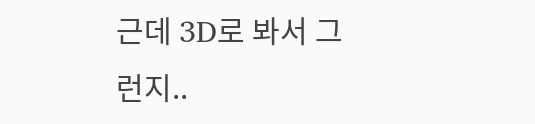근데 3D로 봐서 그런지..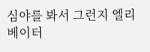심야를 봐서 그런지 엘리베이터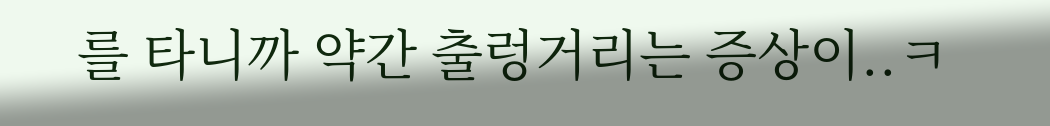를 타니까 약간 출렁거리는 증상이..ㅋ